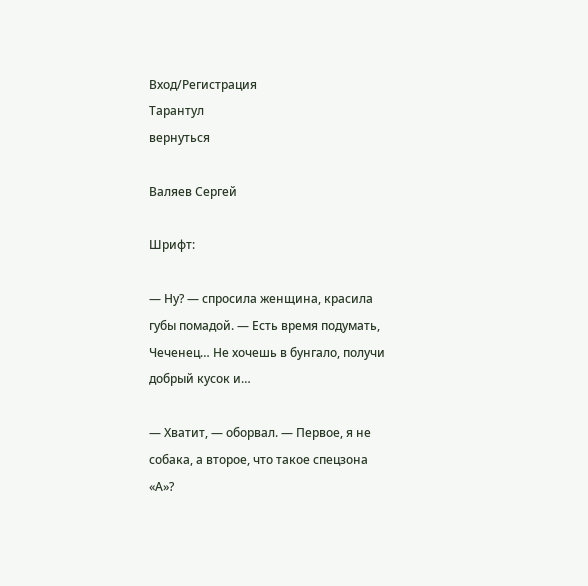Вход/Регистрация
Тарантул
вернуться

Валяев Сергей

Шрифт:

— Ну? — спросила женщина, красила губы помадой. — Есть время подумать, Чеченец… Не хочешь в бунгало, получи добрый кусок и…

— Хватит, — оборвал. — Первое, я не собака, а второе, что такое спецзона «А»?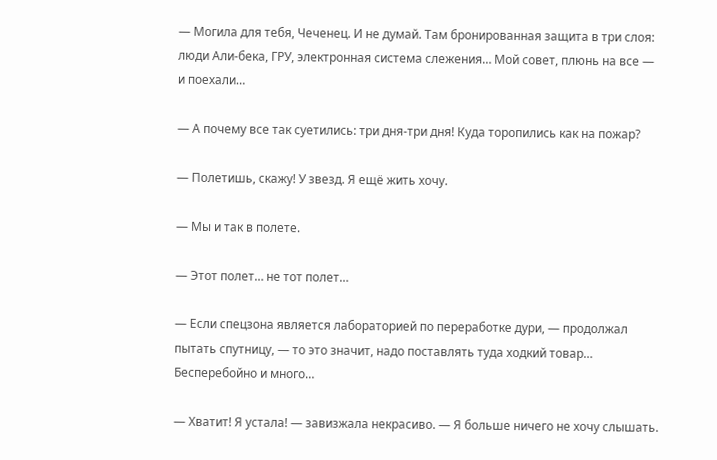— Могила для тебя, Чеченец. И не думай. Там бронированная защита в три слоя: люди Али-бека, ГРУ, электронная система слежения… Мой совет, плюнь на все — и поехали…

— А почему все так суетились: три дня-три дня! Куда торопились как на пожар?

— Полетишь, скажу! У звезд. Я ещё жить хочу.

— Мы и так в полете.

— Этот полет… не тот полет…

— Если спецзона является лабораторией по переработке дури, — продолжал пытать спутницу, — то это значит, надо поставлять туда ходкий товар… Бесперебойно и много…

— Хватит! Я устала! — завизжала некрасиво. — Я больше ничего не хочу слышать.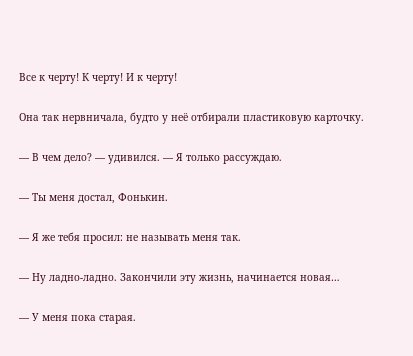Все к черту! К черту! И к черту!

Она так нервничала, будто у неё отбирали пластиковую карточку.

— В чем дело? — удивился. — Я только рассуждаю.

— Ты меня достал, Фонькин.

— Я же тебя просил: не называть меня так.

— Ну ладно-ладно. Закончили эту жизнь, начинается новая…

— У меня пока старая.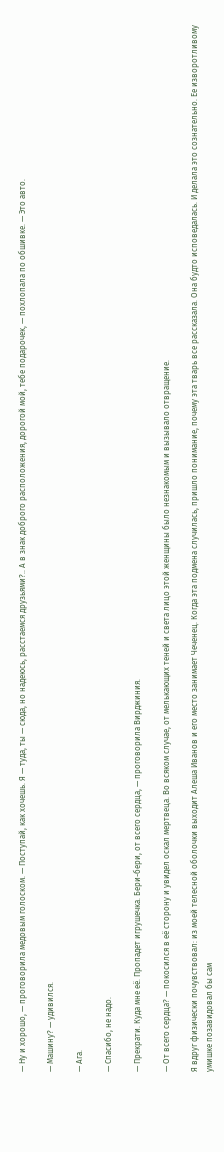— Ну и хорошо, — проговорила медовым голоском. — Поступай, как хочешь. Я — туда, ты — сюда, но надеюсь, расстаемся друзьями?.. А в знак доброго расположения, дорогой мой, тебе подарочек, — похлопала по обшивке. — Это авто.

— Машину? — удивился.

— Ага.

— Спасибо, не надо.

— Прекрати. Куда мне её. Пропадет игрушечка. Бери-бери, от всего сердца, — проговорила Вирджиния.

— От всего сердца? — покосился в её сторону и увидел оскал мертвеца. Во всяком случае, от мелькающих теней и света лицо этой женщины было незнакомым и вызывало отвращение.

Я вдруг физически почувствовал: из моей телесной оболочки выходит Алеша Иванов и его место занимает Чеченец. Когда эта подмена случилась, пришло понимание, почему эта тварь все рассказала. Она будто исповедалась. И делала это сознательно. Ее изворотливому умишке позавидовал бы сам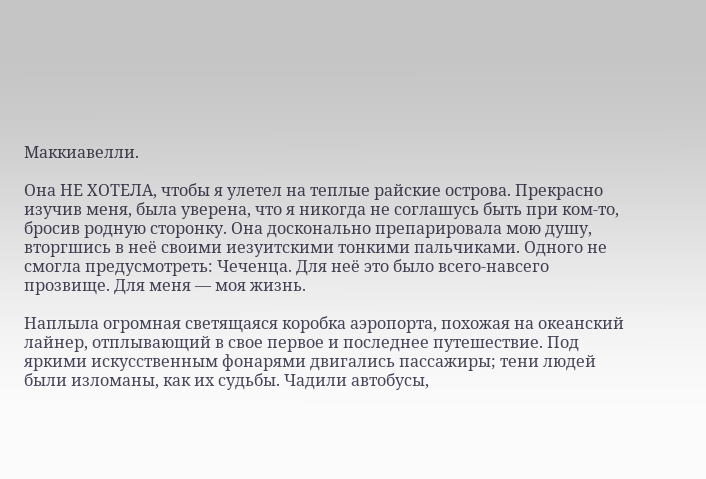Маккиавелли.

Она НЕ ХОТЕЛА, чтобы я улетел на теплые райские острова. Прекрасно изучив меня, была уверена, что я никогда не соглашусь быть при ком-то, бросив родную сторонку. Она досконально препарировала мою душу, вторгшись в неё своими иезуитскими тонкими пальчиками. Одного не смогла предусмотреть: Чеченца. Для неё это было всего-навсего прозвище. Для меня — моя жизнь.

Наплыла огромная светящаяся коробка аэропорта, похожая на океанский лайнер, отплывающий в свое первое и последнее путешествие. Под яркими искусственным фонарями двигались пассажиры; тени людей были изломаны, как их судьбы. Чадили автобусы,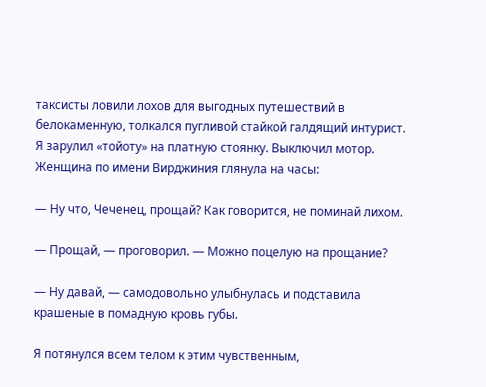таксисты ловили лохов для выгодных путешествий в белокаменную, толкался пугливой стайкой галдящий интурист. Я зарулил «тойоту» на платную стоянку. Выключил мотор. Женщина по имени Вирджиния глянула на часы:

— Ну что, Чеченец, прощай? Как говорится, не поминай лихом.

— Прощай, — проговорил. — Можно поцелую на прощание?

— Ну давай, — самодовольно улыбнулась и подставила крашеные в помадную кровь губы.

Я потянулся всем телом к этим чувственным,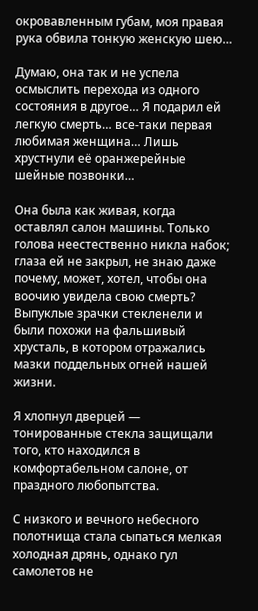окровавленным губам, моя правая рука обвила тонкую женскую шею…

Думаю, она так и не успела осмыслить перехода из одного состояния в другое… Я подарил ей легкую смерть… все-таки первая любимая женщина… Лишь хрустнули её оранжерейные шейные позвонки…

Она была как живая, когда оставлял салон машины. Только голова неестественно никла набок; глаза ей не закрыл, не знаю даже почему, может, хотел, чтобы она воочию увидела свою смерть? Выпуклые зрачки стекленели и были похожи на фальшивый хрусталь, в котором отражались мазки поддельных огней нашей жизни.

Я хлопнул дверцей — тонированные стекла защищали того, кто находился в комфортабельном салоне, от праздного любопытства.

С низкого и вечного небесного полотнища стала сыпаться мелкая холодная дрянь, однако гул самолетов не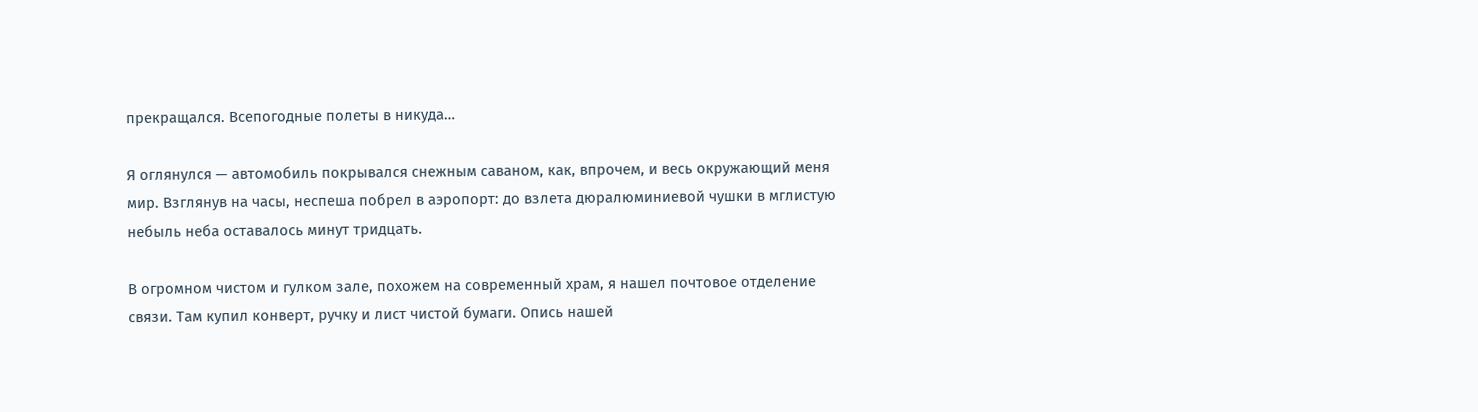прекращался. Всепогодные полеты в никуда…

Я оглянулся — автомобиль покрывался снежным саваном, как, впрочем, и весь окружающий меня мир. Взглянув на часы, неспеша побрел в аэропорт: до взлета дюралюминиевой чушки в мглистую небыль неба оставалось минут тридцать.

В огромном чистом и гулком зале, похожем на современный храм, я нашел почтовое отделение связи. Там купил конверт, ручку и лист чистой бумаги. Опись нашей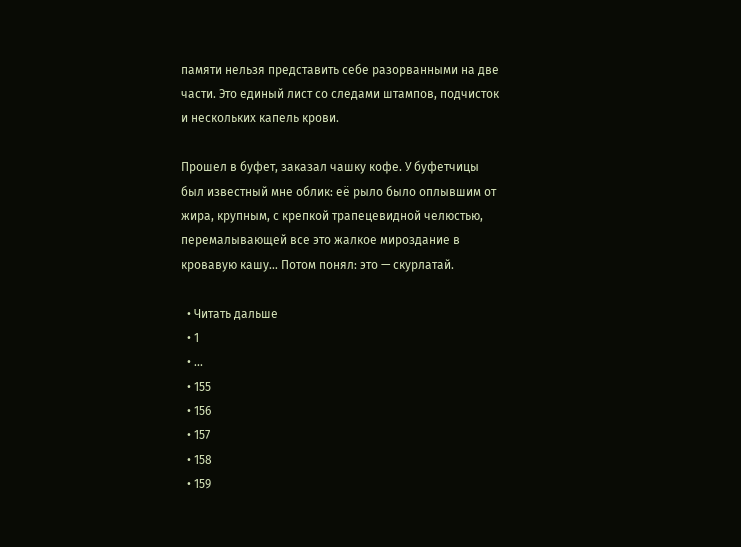памяти нельзя представить себе разорванными на две части. Это единый лист со следами штампов, подчисток и нескольких капель крови.

Прошел в буфет, заказал чашку кофе. У буфетчицы был известный мне облик: её рыло было оплывшим от жира, крупным, с крепкой трапецевидной челюстью, перемалывающей все это жалкое мироздание в кровавую кашу… Потом понял: это — скурлатай.

  • Читать дальше
  • 1
  • ...
  • 155
  • 156
  • 157
  • 158
  • 159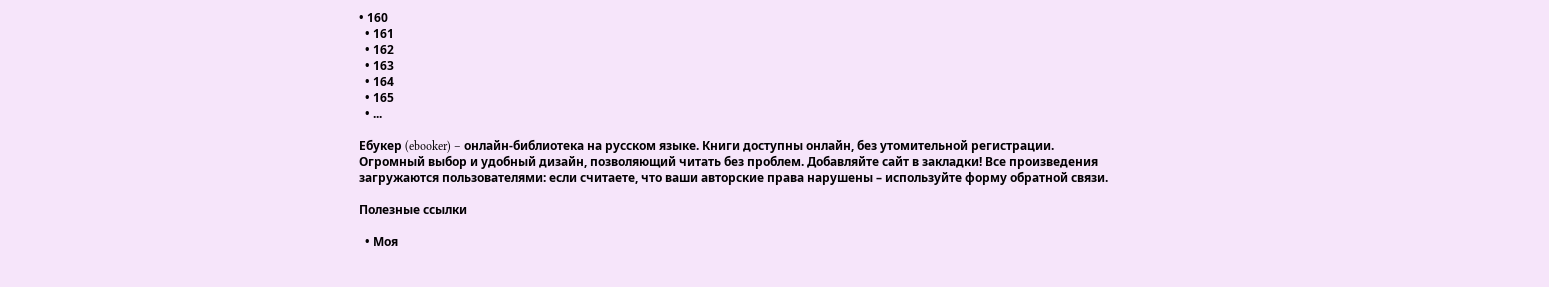• 160
  • 161
  • 162
  • 163
  • 164
  • 165
  • ...

Ебукер (ebooker) – онлайн-библиотека на русском языке. Книги доступны онлайн, без утомительной регистрации. Огромный выбор и удобный дизайн, позволяющий читать без проблем. Добавляйте сайт в закладки! Все произведения загружаются пользователями: если считаете, что ваши авторские права нарушены – используйте форму обратной связи.

Полезные ссылки

  • Моя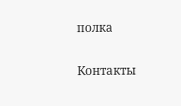полка

Контакты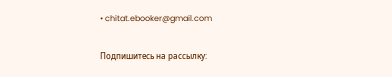• chitat.ebooker@gmail.com

Подпишитесь на рассылку: